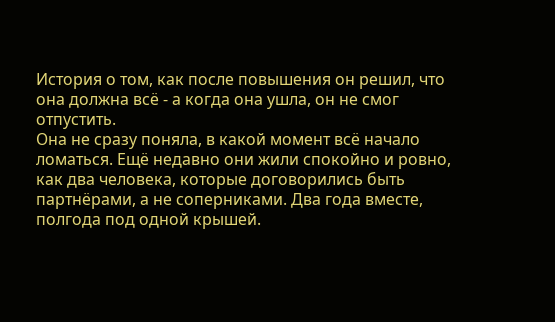История о том, как после повышения он решил, что она должна всё - а когда она ушла, он не смог отпустить.
Она не сразу поняла, в какой момент всё начало ломаться. Ещё недавно они жили спокойно и ровно, как два человека, которые договорились быть партнёрами, а не соперниками. Два года вместе, полгода под одной крышей.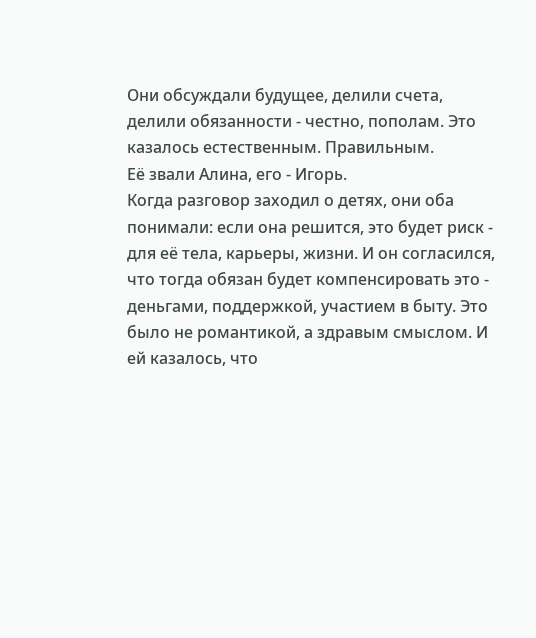Они обсуждали будущее, делили счета, делили обязанности - честно, пополам. Это казалось естественным. Правильным.
Её звали Алина, его - Игорь.
Когда разговор заходил о детях, они оба понимали: если она решится, это будет риск - для её тела, карьеры, жизни. И он согласился, что тогда обязан будет компенсировать это - деньгами, поддержкой, участием в быту. Это было не романтикой, а здравым смыслом. И ей казалось, что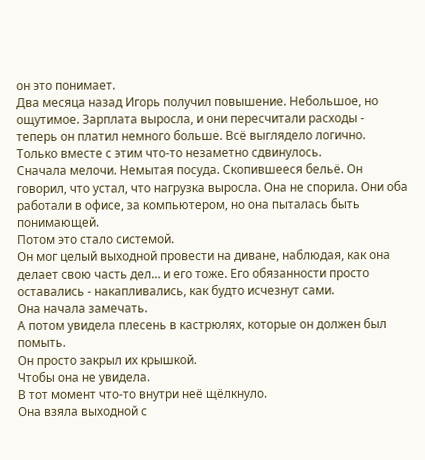он это понимает.
Два месяца назад Игорь получил повышение. Небольшое, но ощутимое. Зарплата выросла, и они пересчитали расходы - теперь он платил немного больше. Всё выглядело логично.
Только вместе с этим что-то незаметно сдвинулось.
Сначала мелочи. Немытая посуда. Скопившееся бельё. Он говорил, что устал, что нагрузка выросла. Она не спорила. Они оба работали в офисе, за компьютером, но она пыталась быть понимающей.
Потом это стало системой.
Он мог целый выходной провести на диване, наблюдая, как она делает свою часть дел… и его тоже. Его обязанности просто оставались - накапливались, как будто исчезнут сами.
Она начала замечать.
А потом увидела плесень в кастрюлях, которые он должен был помыть.
Он просто закрыл их крышкой.
Чтобы она не увидела.
В тот момент что-то внутри неё щёлкнуло.
Она взяла выходной с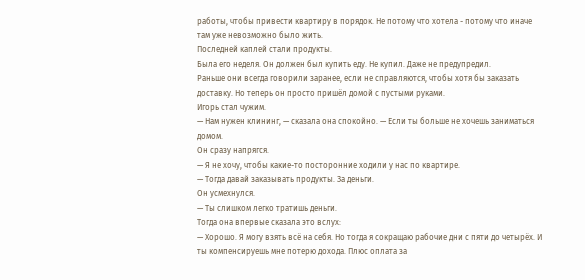работы, чтобы привести квартиру в порядок. Не потому что хотела - потому что иначе там уже невозможно было жить.
Последней каплей стали продукты.
Была его неделя. Он должен был купить еду. Не купил. Даже не предупредил.
Раньше они всегда говорили заранее, если не справляются, чтобы хотя бы заказать доставку. Но теперь он просто пришёл домой с пустыми руками.
Игорь стал чужим.
— Нам нужен клининг, — сказала она спокойно. — Если ты больше не хочешь заниматься домом.
Он сразу напрягся.
— Я не хочу, чтобы какие-то посторонние ходили у нас по квартире.
— Тогда давай заказывать продукты. За деньги.
Он усмехнулся.
— Ты слишком легко тратишь деньги.
Тогда она впервые сказала это вслух:
— Хорошо. Я могу взять всё на себя. Но тогда я сокращаю рабочие дни с пяти до четырёх. И ты компенсируешь мне потерю дохода. Плюс оплата за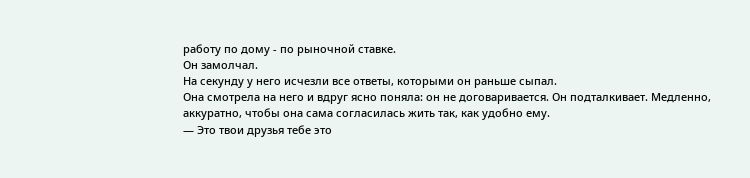работу по дому - по рыночной ставке.
Он замолчал.
На секунду у него исчезли все ответы, которыми он раньше сыпал.
Она смотрела на него и вдруг ясно поняла: он не договаривается. Он подталкивает. Медленно, аккуратно, чтобы она сама согласилась жить так, как удобно ему.
— Это твои друзья тебе это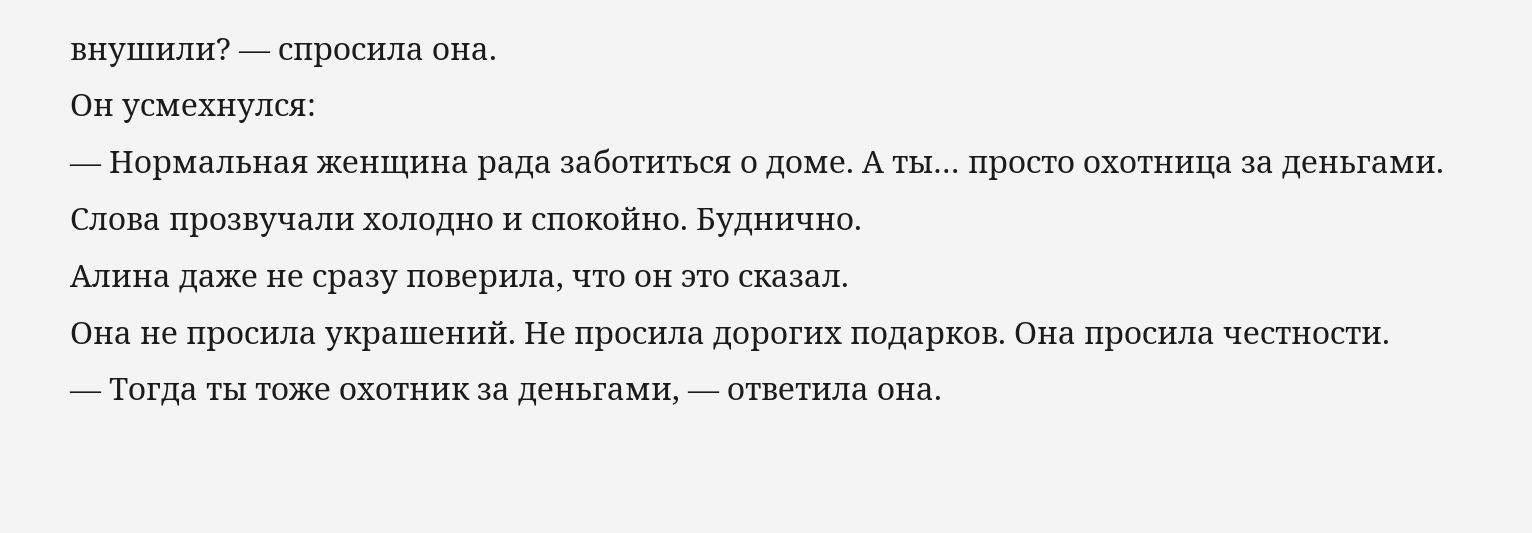внушили? — спросила она.
Он усмехнулся:
— Нормальная женщина рада заботиться о доме. А ты… просто охотница за деньгами.
Слова прозвучали холодно и спокойно. Буднично.
Алина даже не сразу поверила, что он это сказал.
Она не просила украшений. Не просила дорогих подарков. Она просила честности.
— Тогда ты тоже охотник за деньгами, — ответила она.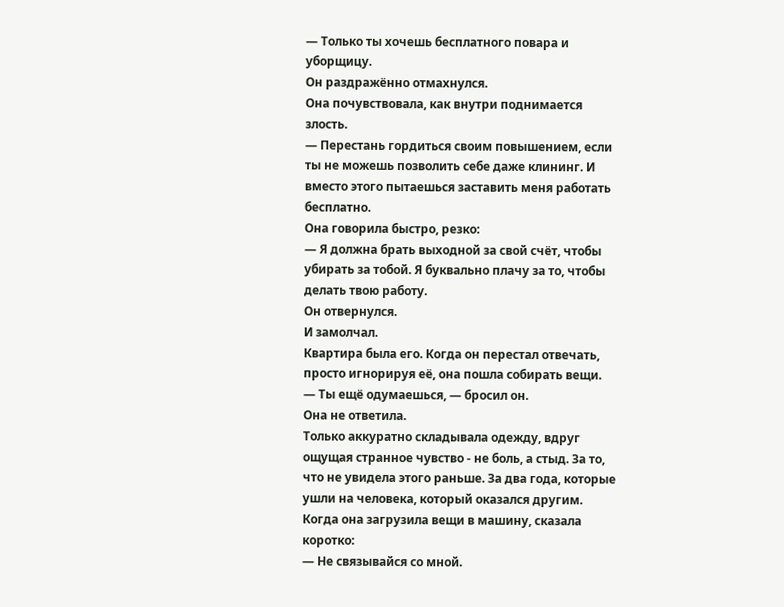— Только ты хочешь бесплатного повара и уборщицу.
Он раздражённо отмахнулся.
Она почувствовала, как внутри поднимается злость.
— Перестань гордиться своим повышением, если ты не можешь позволить себе даже клининг. И вместо этого пытаешься заставить меня работать бесплатно.
Она говорила быстро, резко:
— Я должна брать выходной за свой счёт, чтобы убирать за тобой. Я буквально плачу за то, чтобы делать твою работу.
Он отвернулся.
И замолчал.
Квартира была его. Когда он перестал отвечать, просто игнорируя её, она пошла собирать вещи.
— Ты ещё одумаешься, — бросил он.
Она не ответила.
Только аккуратно складывала одежду, вдруг ощущая странное чувство - не боль, а стыд. За то, что не увидела этого раньше. За два года, которые ушли на человека, который оказался другим.
Когда она загрузила вещи в машину, сказала коротко:
— Не связывайся со мной.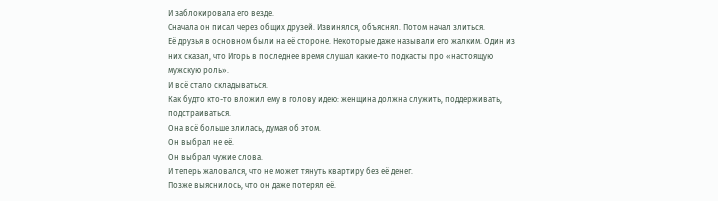И заблокировала его везде.
Сначала он писал через общих друзей. Извинялся, объяснял. Потом начал злиться.
Её друзья в основном были на её стороне. Некоторые даже называли его жалким. Один из них сказал, что Игорь в последнее время слушал какие-то подкасты про «настоящую мужскую роль».
И всё стало складываться.
Как будто кто-то вложил ему в голову идею: женщина должна служить, поддерживать, подстраиваться.
Она всё больше злилась, думая об этом.
Он выбрал не её.
Он выбрал чужие слова.
И теперь жаловался, что не может тянуть квартиру без её денег.
Позже выяснилось, что он даже потерял её.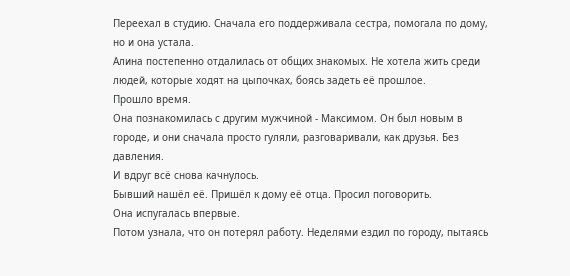Переехал в студию. Сначала его поддерживала сестра, помогала по дому, но и она устала.
Алина постепенно отдалилась от общих знакомых. Не хотела жить среди людей, которые ходят на цыпочках, боясь задеть её прошлое.
Прошло время.
Она познакомилась с другим мужчиной - Максимом. Он был новым в городе, и они сначала просто гуляли, разговаривали, как друзья. Без давления.
И вдруг всё снова качнулось.
Бывший нашёл её. Пришёл к дому её отца. Просил поговорить.
Она испугалась впервые.
Потом узнала, что он потерял работу. Неделями ездил по городу, пытаясь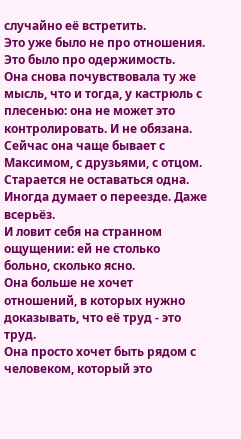случайно её встретить.
Это уже было не про отношения.
Это было про одержимость.
Она снова почувствовала ту же мысль, что и тогда, у кастрюль с плесенью: она не может это контролировать. И не обязана.
Сейчас она чаще бывает с Максимом, с друзьями, с отцом. Старается не оставаться одна.
Иногда думает о переезде. Даже всерьёз.
И ловит себя на странном ощущении: ей не столько больно, сколько ясно.
Она больше не хочет отношений, в которых нужно доказывать, что её труд - это труд.
Она просто хочет быть рядом с человеком, который это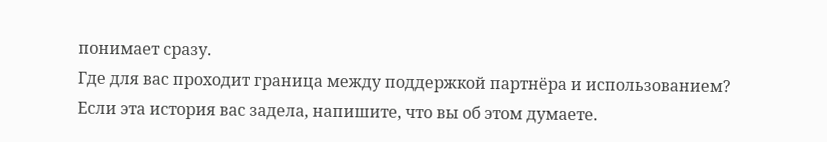понимает сразу.
Где для вас проходит граница между поддержкой партнёра и использованием?
Если эта история вас задела, напишите, что вы об этом думаете.